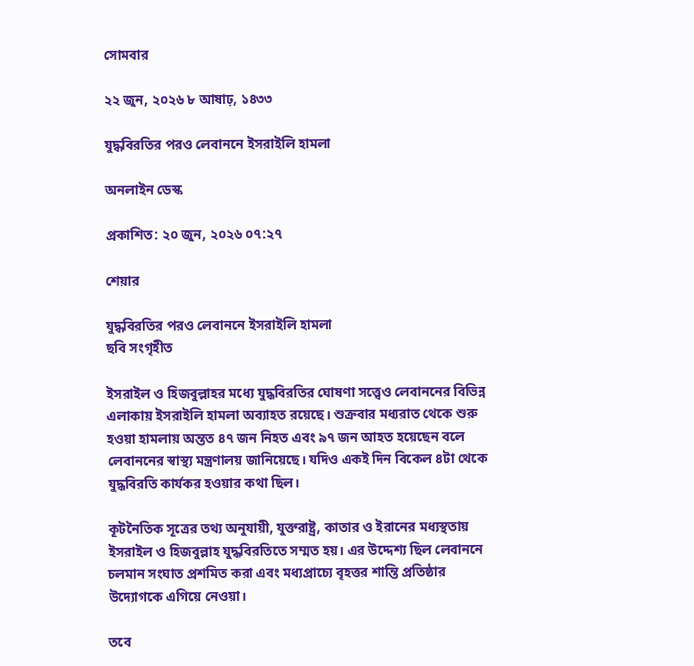সোমবার

২২ জুন, ২০২৬ ৮ আষাঢ়, ১৪৩৩

যুদ্ধবিরতির পরও লেবাননে ইসরাইলি হামলা

অনলাইন ডেস্ক

প্রকাশিত: ২০ জুন, ২০২৬ ০৭:২৭

শেয়ার

যুদ্ধবিরতির পরও লেবাননে ইসরাইলি হামলা
ছবি সংগৃহীত

ইসরাইল ও হিজবুল্লাহর মধ্যে যুদ্ধবিরতির ঘোষণা সত্ত্বেও লেবাননের বিভিন্ন এলাকায় ইসরাইলি হামলা অব্যাহত রয়েছে। শুক্রবার মধ্যরাত থেকে শুরু হওয়া হামলায় অন্তত ৪৭ জন নিহত এবং ৯৭ জন আহত হয়েছেন বলে লেবাননের স্বাস্থ্য মন্ত্রণালয় জানিয়েছে। যদিও একই দিন বিকেল ৪টা থেকে যুদ্ধবিরতি কার্যকর হওয়ার কথা ছিল।

কূটনৈতিক সূত্রের তথ্য অনুযায়ী, যুক্তরাষ্ট্র, কাতার ও ইরানের মধ্যস্থতায় ইসরাইল ও হিজবুল্লাহ যুদ্ধবিরতিতে সম্মত হয়। এর উদ্দেশ্য ছিল লেবাননে চলমান সংঘাত প্রশমিত করা এবং মধ্যপ্রাচ্যে বৃহত্তর শান্তি প্রতিষ্ঠার উদ্যোগকে এগিয়ে নেওয়া।

তবে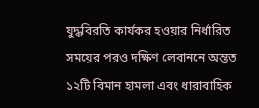যুদ্ধবিরতি কার্যকর হওয়ার নির্ধারিত সময়ের পরও দক্ষিণ লেবাননে অন্তত ১২টি বিমান হামলা এবং ধারাবাহিক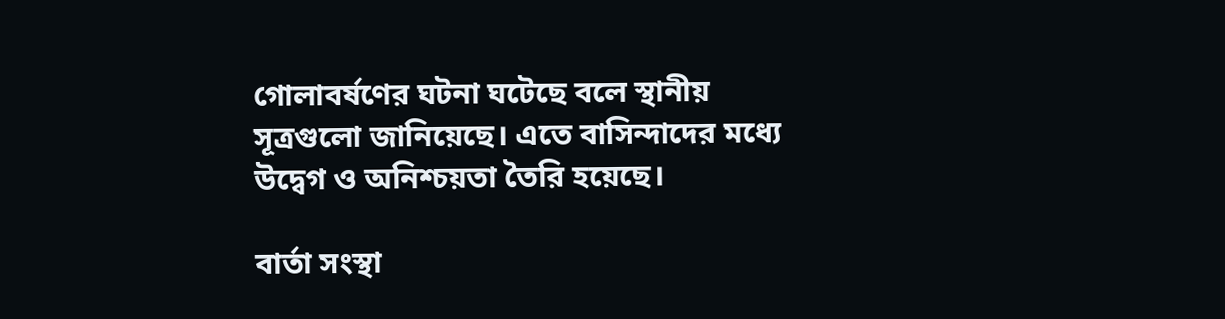গোলাবর্ষণের ঘটনা ঘটেছে বলে স্থানীয় সূত্রগুলো জানিয়েছে। এতে বাসিন্দাদের মধ্যে উদ্বেগ ও অনিশ্চয়তা তৈরি হয়েছে।

বার্তা সংস্থা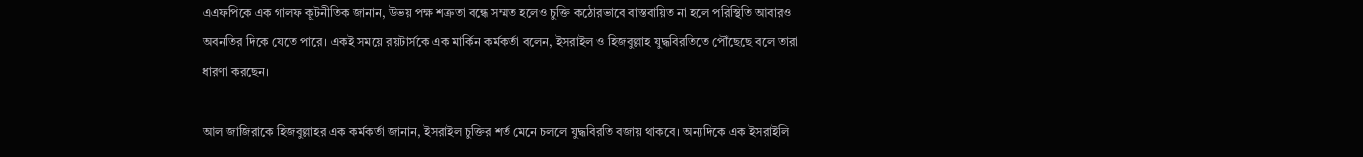এএফপিকে এক গালফ কূটনীতিক জানান, উভয় পক্ষ শত্রুতা বন্ধে সম্মত হলেও চুক্তি কঠোরভাবে বাস্তবায়িত না হলে পরিস্থিতি আবারও অবনতির দিকে যেতে পারে। একই সময়ে রয়টার্সকে এক মার্কিন কর্মকর্তা বলেন, ইসরাইল ও হিজবুল্লাহ যুদ্ধবিরতিতে পৌঁছেছে বলে তারা ধারণা করছেন।

আল জাজিরাকে হিজবুল্লাহর এক কর্মকর্তা জানান, ইসরাইল চুক্তির শর্ত মেনে চললে যুদ্ধবিরতি বজায় থাকবে। অন্যদিকে এক ইসরাইলি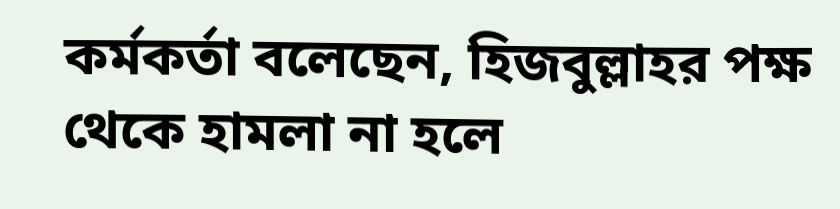কর্মকর্তা বলেছেন, হিজবুল্লাহর পক্ষ থেকে হামলা না হলে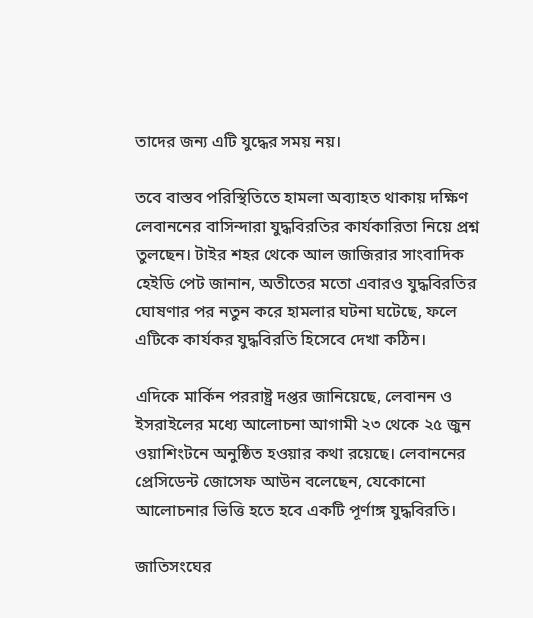তাদের জন্য এটি যুদ্ধের সময় নয়।

তবে বাস্তব পরিস্থিতিতে হামলা অব্যাহত থাকায় দক্ষিণ লেবাননের বাসিন্দারা যুদ্ধবিরতির কার্যকারিতা নিয়ে প্রশ্ন তুলছেন। টাইর শহর থেকে আল জাজিরার সাংবাদিক হেইডি পেট জানান, অতীতের মতো এবারও যুদ্ধবিরতির ঘোষণার পর নতুন করে হামলার ঘটনা ঘটেছে, ফলে এটিকে কার্যকর যুদ্ধবিরতি হিসেবে দেখা কঠিন।

এদিকে মার্কিন পররাষ্ট্র দপ্তর জানিয়েছে, লেবানন ও ইসরাইলের মধ্যে আলোচনা আগামী ২৩ থেকে ২৫ জুন ওয়াশিংটনে অনুষ্ঠিত হওয়ার কথা রয়েছে। লেবাননের প্রেসিডেন্ট জোসেফ আউন বলেছেন, যেকোনো আলোচনার ভিত্তি হতে হবে একটি পূর্ণাঙ্গ যুদ্ধবিরতি।

জাতিসংঘের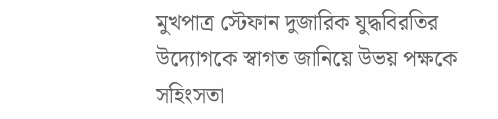মুখপাত্র স্টেফান দুজারিক যুদ্ধবিরতির উদ্যোগকে স্বাগত জানিয়ে উভয় পক্ষকে সহিংসতা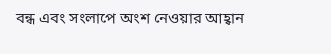বন্ধ এবং সংলাপে অংশ নেওয়ার আহ্বান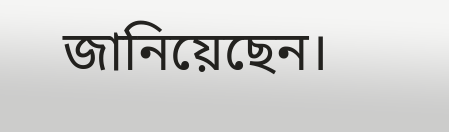জানিয়েছেন।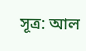সূত্র: আল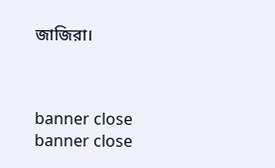জাজিরা।



banner close
banner close